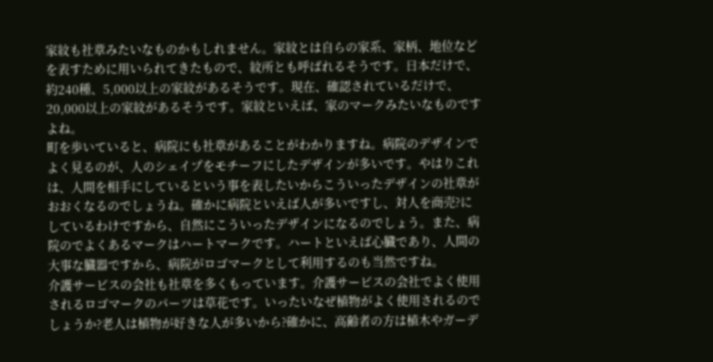家紋も社章みたいなものかもしれません。家紋とは自らの家系、家柄、地位などを表すために用いられてきたもので、紋所とも呼ばれるそうです。日本だけで、約240種、5,000以上の家紋があるそうです。現在、確認されているだけで、20,000以上の家紋があるそうです。家紋といえば、家のマークみたいなものですよね。
町を歩いていると、病院にも社章があることがわかりますね。病院のデザインでよく見るのが、人のシェイプをモチーフにしたデザインが多いです。やはりこれは、人間を相手にしているという事を表したいからこういったデザインの社章がおおくなるのでしょうね。確かに病院といえば人が多いですし、対人を商売?にしているわけですから、自然にこういったデザインになるのでしょう。また、病院のでよくあるマークはハートマークです。ハートといえば心臓であり、人間の大事な臓器ですから、病院がロゴマークとして利用するのも当然ですね。
介護サービスの会社も社章を多くもっています。介護サービスの会社でよく使用されるロゴマークのパーツは草花です。いったいなぜ植物がよく使用されるのでしょうか?老人は植物が好きな人が多いから?確かに、高齢者の方は植木やガーデ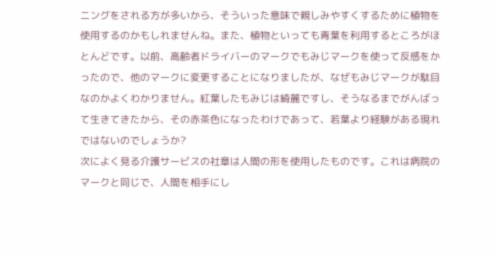ニングをされる方が多いから、そういった意味で親しみやすくするために植物を使用するのかもしれませんね。また、植物といっても青葉を利用するところがほとんどです。以前、高齢者ドライバーのマークでもみじマークを使って反感をかったので、他のマークに変更することになりましたが、なぜもみじマークが駄目なのかよくわかりません。紅葉したもみじは綺麗ですし、そうなるまでがんばって生きてきたから、その赤茶色になったわけであって、若葉より経験がある現れではないのでしょうか?
次によく見る介護サービスの社章は人間の形を使用したものです。これは病院のマークと同じで、人間を相手にし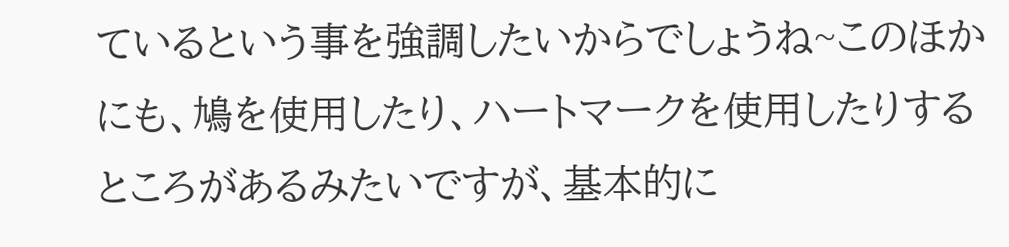ているという事を強調したいからでしょうね~このほかにも、鳩を使用したり、ハートマークを使用したりするところがあるみたいですが、基本的に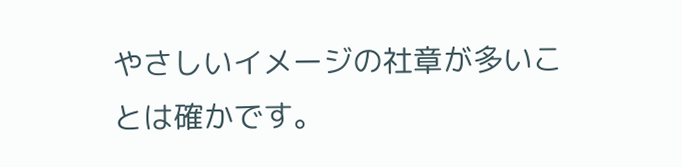やさしいイメージの社章が多いことは確かです。